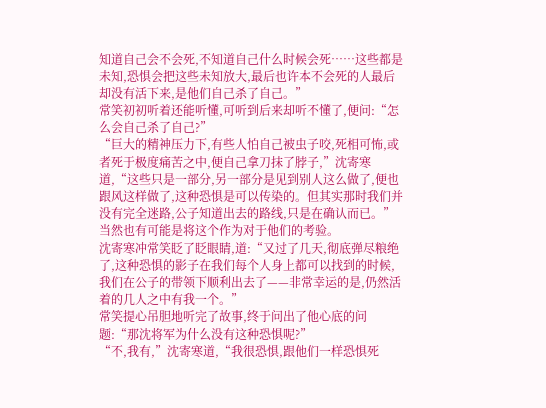知道自己会不会死,不知道自己什么时候会死……这些都是未知,恐惧会把这些未知放大,最后也许本不会死的人最后却没有活下来,是他们自己杀了自己。”
常笑初初听着还能听懂,可听到后来却听不懂了,便问:“怎么会自己杀了自己?”
“巨大的精神压力下,有些人怕自己被虫子咬,死相可怖,或者死于极度痛苦之中,便自己拿刀抹了脖子,”沈寄寒道,“这些只是一部分,另一部分是见到别人这么做了,便也跟风这样做了,这种恐惧是可以传染的。但其实那时我们并没有完全迷路,公子知道出去的路线,只是在确认而已。”
当然也有可能是将这个作为对于他们的考验。
沈寄寒冲常笑眨了眨眼睛,道:“又过了几天,彻底弹尽粮绝了,这种恐惧的影子在我们每个人身上都可以找到的时候,我们在公子的带领下顺利出去了——非常幸运的是,仍然活着的几人之中有我一个。”
常笑提心吊胆地听完了故事,终于问出了他心底的问题:“那沈将军为什么没有这种恐惧呢?”
“不,我有,”沈寄寒道,“我很恐惧,跟他们一样恐惧死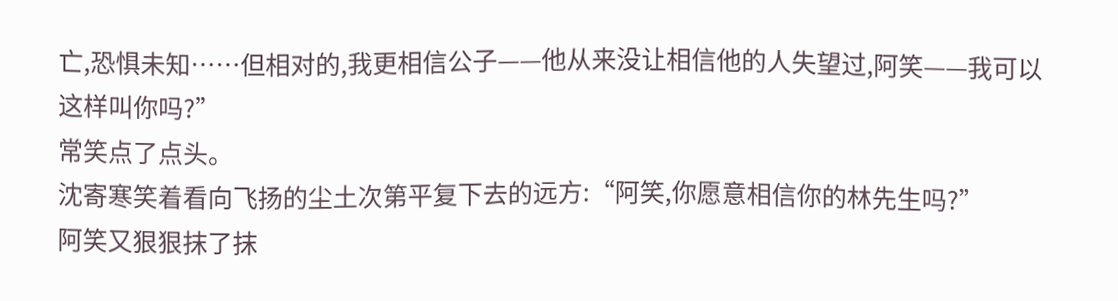亡,恐惧未知……但相对的,我更相信公子——他从来没让相信他的人失望过,阿笑——我可以这样叫你吗?”
常笑点了点头。
沈寄寒笑着看向飞扬的尘土次第平复下去的远方:“阿笑,你愿意相信你的林先生吗?”
阿笑又狠狠抹了抹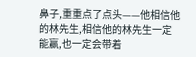鼻子,重重点了点头——他相信他的林先生,相信他的林先生一定能赢,也一定会带着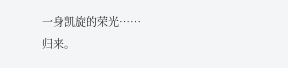一身凯旋的荣光……
归来。